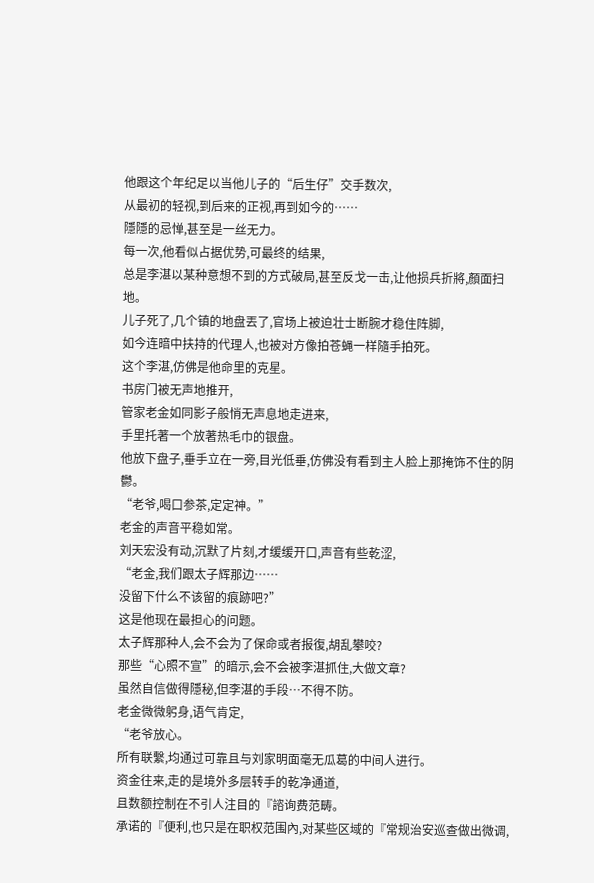他跟这个年纪足以当他儿子的“后生仔”交手数次,
从最初的轻视,到后来的正视,再到如今的……
隱隱的忌惮,甚至是一丝无力。
每一次,他看似占据优势,可最终的结果,
总是李湛以某种意想不到的方式破局,甚至反戈一击,让他损兵折將,顏面扫地。
儿子死了,几个镇的地盘丟了,官场上被迫壮士断腕才稳住阵脚,
如今连暗中扶持的代理人,也被对方像拍苍蝇一样隨手拍死。
这个李湛,仿佛是他命里的克星。
书房门被无声地推开,
管家老金如同影子般悄无声息地走进来,
手里托著一个放著热毛巾的银盘。
他放下盘子,垂手立在一旁,目光低垂,仿佛没有看到主人脸上那掩饰不住的阴鬱。
“老爷,喝口参茶,定定神。”
老金的声音平稳如常。
刘天宏没有动,沉默了片刻,才缓缓开口,声音有些乾涩,
“老金,我们跟太子辉那边……
没留下什么不该留的痕跡吧?”
这是他现在最担心的问题。
太子辉那种人,会不会为了保命或者报復,胡乱攀咬?
那些“心照不宣”的暗示,会不会被李湛抓住,大做文章?
虽然自信做得隱秘,但李湛的手段…不得不防。
老金微微躬身,语气肯定,
“老爷放心。
所有联繫,均通过可靠且与刘家明面毫无瓜葛的中间人进行。
资金往来,走的是境外多层转手的乾净通道,
且数额控制在不引人注目的『諮询费范畴。
承诺的『便利,也只是在职权范围內,对某些区域的『常规治安巡查做出微调,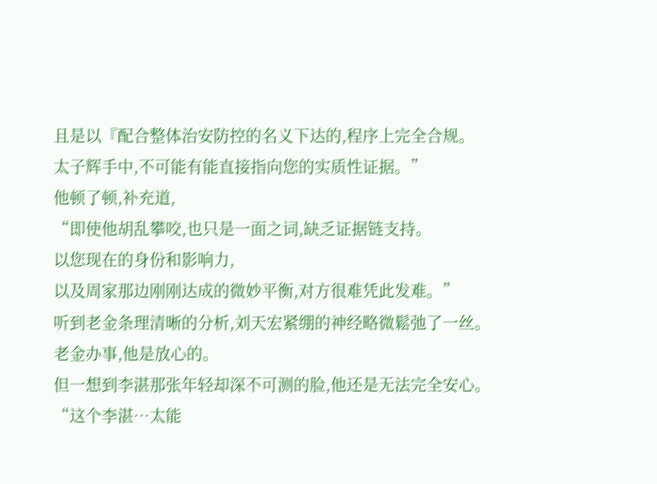且是以『配合整体治安防控的名义下达的,程序上完全合规。
太子辉手中,不可能有能直接指向您的实质性证据。”
他顿了顿,补充道,
“即使他胡乱攀咬,也只是一面之词,缺乏证据链支持。
以您现在的身份和影响力,
以及周家那边刚刚达成的微妙平衡,对方很难凭此发难。”
听到老金条理清晰的分析,刘天宏紧绷的神经略微鬆弛了一丝。
老金办事,他是放心的。
但一想到李湛那张年轻却深不可测的脸,他还是无法完全安心。
“这个李湛…太能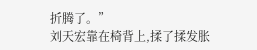折腾了。”
刘天宏靠在椅背上,揉了揉发胀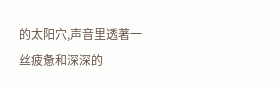的太阳穴,声音里透著一丝疲惫和深深的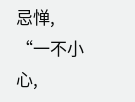忌惮,
“一不小心,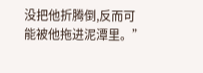没把他折腾倒,反而可能被他拖进泥潭里。”